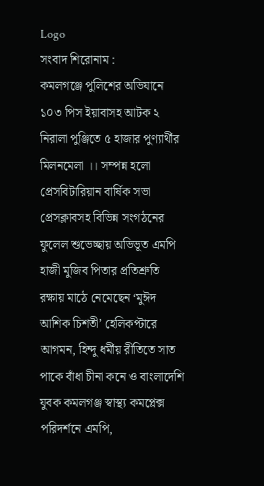Logo
সংবাদ শিরোনাম :
কমলগঞ্জে পুলিশের অভিযানে ১০৩ পিস ইয়াবাসহ আটক ২ নিরালা পুঞ্জিতে ৫ হাজার পুণ্যার্থীর মিলনমেলা ।। সম্পন্ন হলো প্রেসবিটারিয়ান বার্ষিক সভা প্রেসক্লাবসহ বিভিন্ন সংগঠনের ফুলেল শুভেচ্ছায় অভিভূত এমপি হাজী মুজিব পিতার প্রতিশ্রুতি রক্ষায় মাঠে নেমেছেন ‘মুঈদ আশিক চিশতী’ হেলিকপ্টারে আগমন, হিন্দু ধর্মীয় রীতিতে সাত পাকে বাঁধা চীনা কনে ও বাংলাদেশি যুবক কমলগঞ্জ স্বাস্থ্য কমপ্লেক্স পরিদর্শনে এমপি,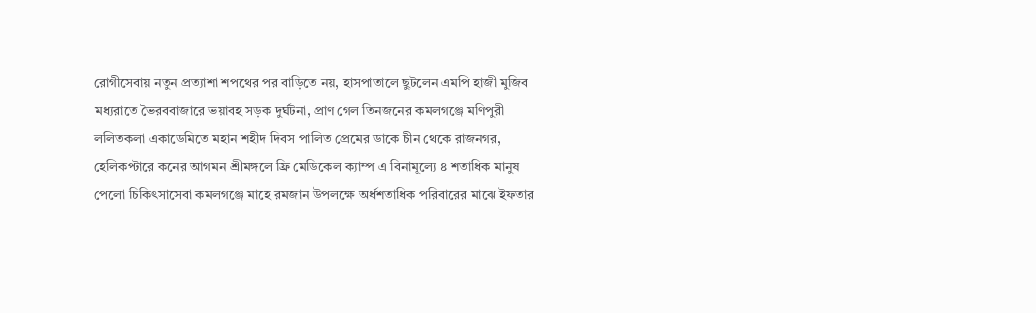রোগীসেবায় নতুন প্রত্যাশা শপথের পর বাড়িতে নয়, হাসপাতালে ছুটলেন এমপি হাজী মুজিব মধ্যরাতে ভৈরববাজারে ভয়াবহ সড়ক দুর্ঘটনা, প্রাণ গেল তিনজনের কমলগঞ্জে মণিপুরী ললিতকলা একাডেমিতে মহান শহীদ দিবস পালিত প্রেমের ডাকে চীন থেকে রাজনগর, হেলিকপ্টারে কনের আগমন শ্রীমঙ্গলে ফ্রি মেডিকেল ক্যাম্প এ বিনামূল্যে ৪ শতাধিক মানুষ পেলো চিকিৎসাসেবা কমলগঞ্জে মাহে রমজান উপলক্ষে অর্ধশতাধিক পরিবারের মাঝে ইফতার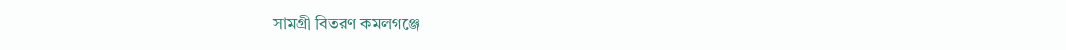সামগ্রী বিতরণ কমলগঞ্জে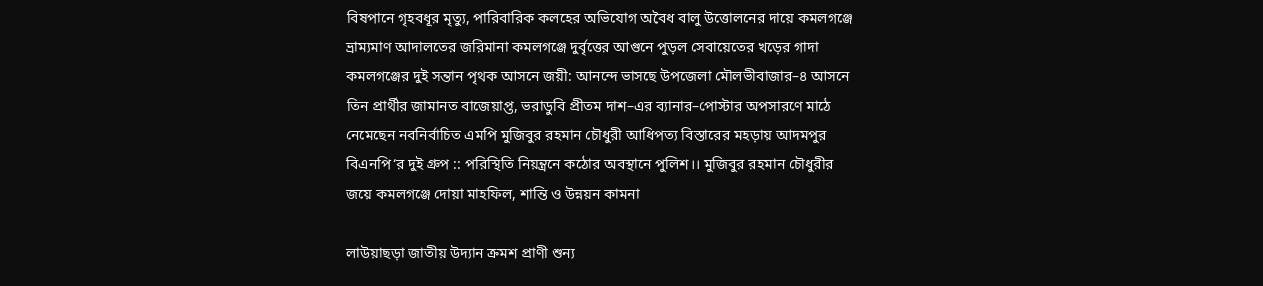বিষপানে গৃহবধূর মৃত্যু, পারিবারিক কলহের অভিযোগ অবৈধ বালু উত্তোলনের দায়ে কমলগঞ্জে ভ্রাম্যমাণ আদালতের জরিমানা কমলগঞ্জে দুর্বৃত্তের আগুনে পুড়ল সেবায়েতের খড়ের গাদা কমলগঞ্জের দুই সন্তান পৃথক আসনে জয়ী: আনন্দে ভাসছে উপজেলা মৌলভীবাজার–৪ আসনে তিন প্রার্থীর জামানত বাজেয়াপ্ত, ভরাডুবি প্রীতম দাশ–এর ব্যানার–পোস্টার অপসারণে মাঠে নেমেছেন নবনির্বাচিত এমপি মুজিবুর রহমান চৌধুরী আধিপত্য বিস্তারের মহড়ায় আদমপুর বিএনপি‘র দুই গ্রুপ :: পরিস্থিতি নিয়ন্ত্রনে কঠোর অবস্থানে পুলিশ।। মুজিবুর রহমান চৌধুরীর জয়ে কমলগঞ্জে দোয়া মাহফিল, শান্তি ও উন্নয়ন কামনা

লাউয়াছড়া জাতীয় উদ্যান ক্রমশ প্রাণী শুন্য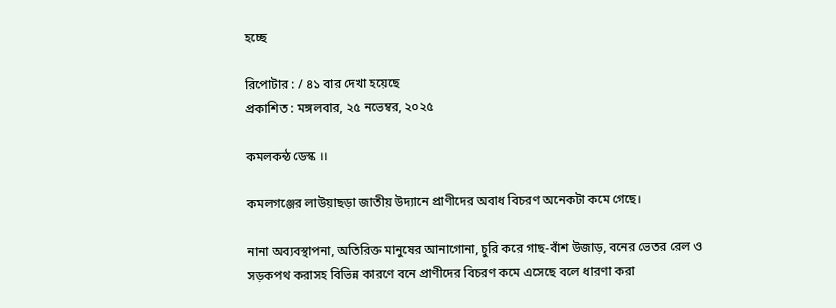হচ্ছে

রিপোটার : / ৪১ বার দেখা হয়েছে
প্রকাশিত : মঙ্গলবার, ২৫ নভেম্বর, ২০২৫

কমলকন্ঠ ডেস্ক ।।

কমলগঞ্জের লাউয়াছড়া জাতীয় উদ্যানে প্রাণীদের অবাধ বিচরণ অনেকটা কমে গেছে।

নানা অব্যবস্থাপনা, অতিরিক্ত মানুষের আনাগোনা, চুরি করে গাছ-বাঁশ উজাড়, বনের ভেতর রেল ও সড়কপথ করাসহ বিভিন্ন কারণে বনে প্রাণীদের বিচরণ কমে এসেছে বলে ধারণা করা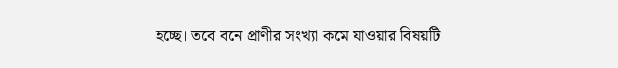হচ্ছে। তবে বনে প্রাণীর সংখ্যা কমে যাওয়ার বিষয়টি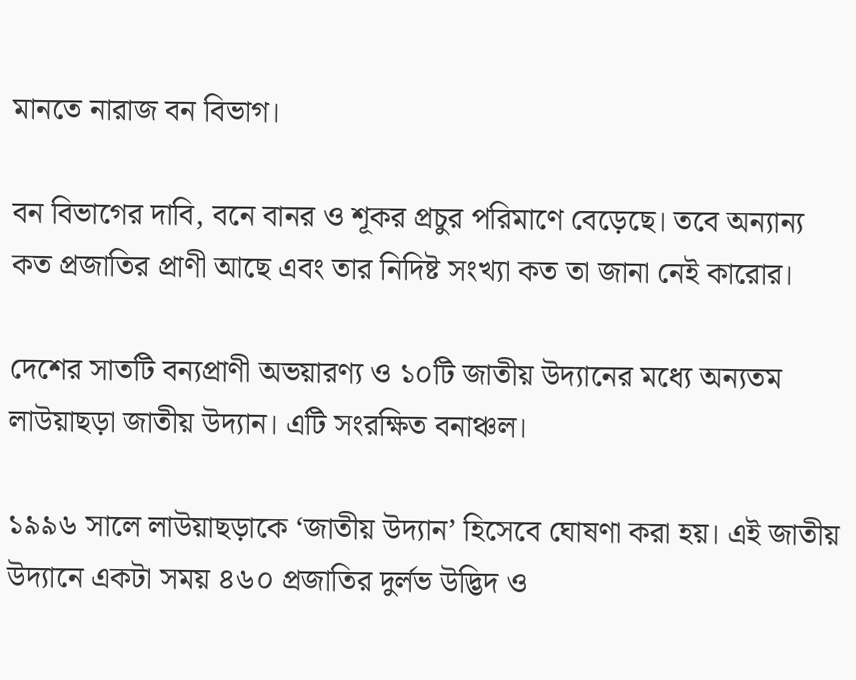মানতে নারাজ বন বিভাগ।

বন বিভাগের দাবি, বনে বানর ও শূকর প্রচুর পরিমাণে বেড়েছে। তবে অন্যান্য কত প্রজাতির প্রাণী আছে এবং তার নিদিষ্ট সংখ্যা কত তা জানা নেই কারোর।

দেশের সাতটি বন্যপ্রাণী অভয়ারণ্য ও ১০টি জাতীয় উদ্যানের মধ্যে অন্যতম লাউয়াছড়া জাতীয় উদ্যান। এটি সংরক্ষিত বনাঞ্চল।

১৯৯৬ সালে লাউয়াছড়াকে ‘জাতীয় উদ্যান’ হিসেবে ঘোষণা করা হয়। এই জাতীয় উদ্যানে একটা সময় ৪৬০ প্রজাতির দুর্লভ উদ্ভিদ ও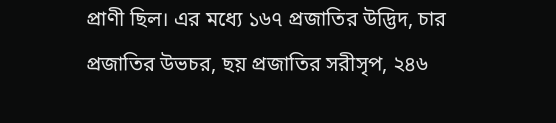প্রাণী ছিল। এর মধ্যে ১৬৭ প্রজাতির উদ্ভিদ, চার প্রজাতির উভচর, ছয় প্রজাতির সরীসৃপ, ২৪৬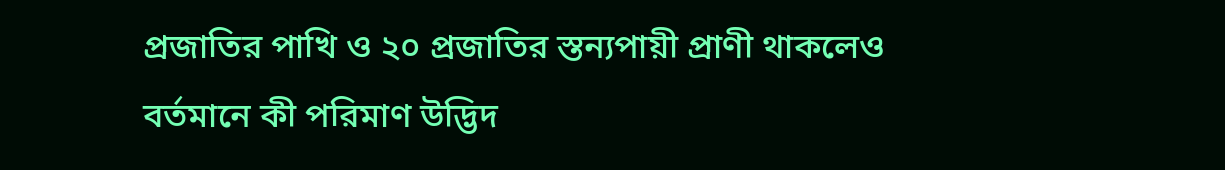প্রজাতির পাখি ও ২০ প্রজাতির স্তন্যপায়ী প্রাণী থাকলেও বর্তমানে কী পরিমাণ উদ্ভিদ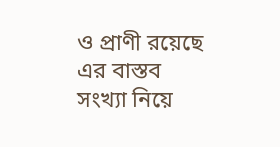ও প্রাণী রয়েছে এর বাস্তব সংখ্যা নিয়ে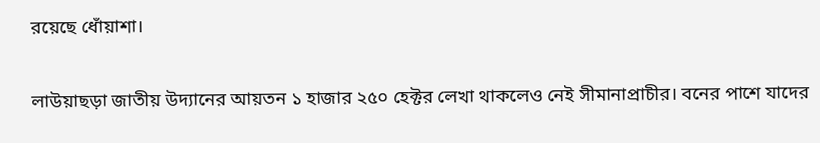রয়েছে ধোঁয়াশা।

লাউয়াছড়া জাতীয় উদ্যানের আয়তন ১ হাজার ২৫০ হেক্টর লেখা থাকলেও নেই সীমানাপ্রাচীর। বনের পাশে যাদের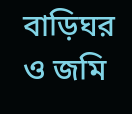বাড়িঘর ও জমি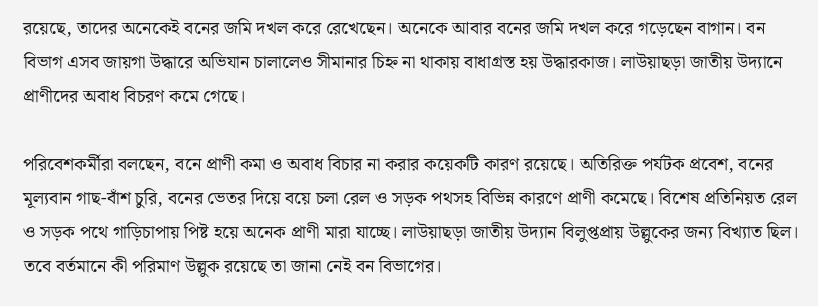রয়েছে, তাদের অনেকেই বনের জমি দখল করে রেখেছেন। অনেকে আবার বনের জমি দখল করে গড়েছেন বাগান। বন বিভাগ এসব জায়গা উদ্ধারে অভিযান চালালেও সীমানার চিহ্ন না থাকায় বাধাগ্রস্ত হয় উদ্ধারকাজ। লাউয়াছড়া জাতীয় উদ্যানে প্রাণীদের অবাধ বিচরণ কমে গেছে।

পরিবেশকর্মীরা বলছেন, বনে প্রাণী কমা ও অবাধ বিচার না করার কয়েকটি কারণ রয়েছে। অতিরিক্ত পর্যটক প্রবেশ, বনের মূল্যবান গাছ-বাঁশ চুরি, বনের ভেতর দিয়ে বয়ে চলা রেল ও সড়ক পথসহ বিভিন্ন কারণে প্রাণী কমেছে। বিশেষ প্রতিনিয়ত রেল ও সড়ক পথে গাড়িচাপায় পিষ্ট হয়ে অনেক প্রাণী মারা যাচ্ছে। লাউয়াছড়া জাতীয় উদ্যান বিলুপ্তপ্রায় উল্লুকের জন্য বিখ্যাত ছিল। তবে বর্তমানে কী পরিমাণ উল্লুক রয়েছে তা জানা নেই বন বিভাগের।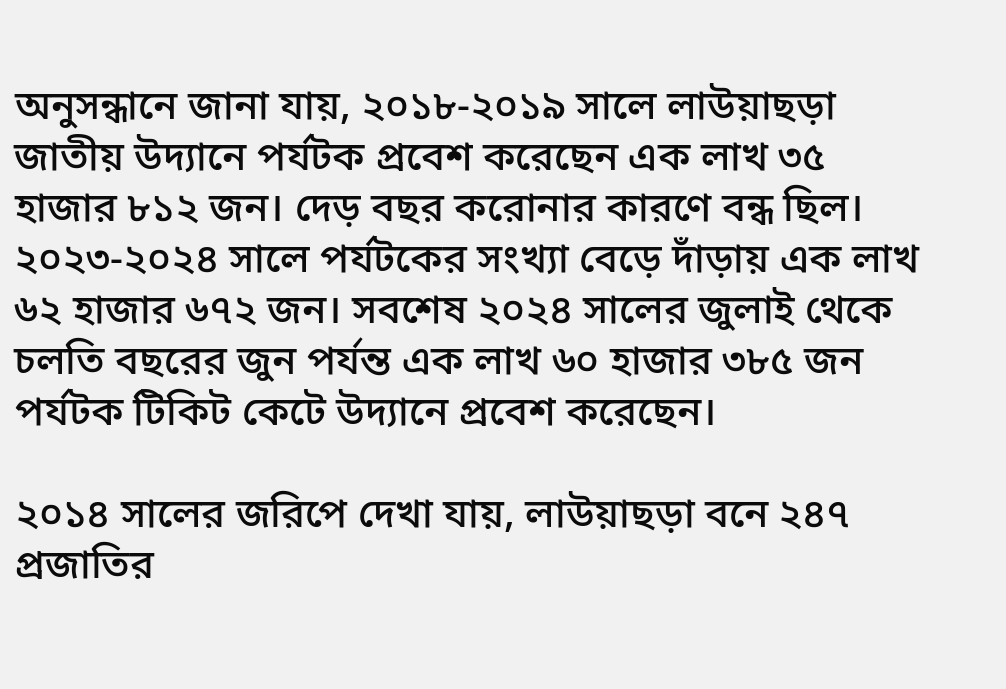অনুসন্ধানে জানা যায়, ২০১৮-২০১৯ সালে লাউয়াছড়া জাতীয় উদ্যানে পর্যটক প্রবেশ করেছেন এক লাখ ৩৫ হাজার ৮১২ জন। দেড় বছর করোনার কারণে বন্ধ ছিল। ২০২৩-২০২৪ সালে পর্যটকের সংখ্যা বেড়ে দাঁড়ায় এক লাখ ৬২ হাজার ৬৭২ জন। সবশেষ ২০২৪ সালের জুলাই থেকে চলতি বছরের জুন পর্যন্ত এক লাখ ৬০ হাজার ৩৮৫ জন পর্যটক টিকিট কেটে উদ্যানে প্রবেশ করেছেন।

২০১৪ সালের জরিপে দেখা যায়, লাউয়াছড়া বনে ২৪৭ প্রজাতির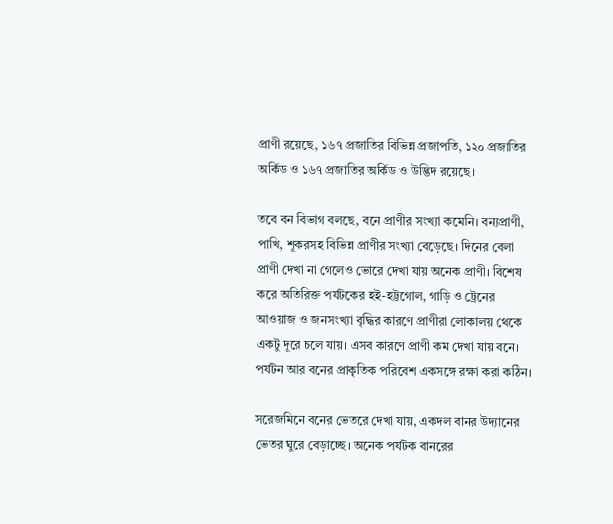প্রাণী রয়েছে, ১৬৭ প্রজাতির বিভিন্ন প্রজাপতি, ১২০ প্রজাতির অর্কিড ও ১৬৭ প্রজাতির অর্কিড ও উদ্ভিদ রয়েছে।

তবে বন বিভাগ বলছে, বনে প্রাণীর সংখ্যা কমেনি। বন্যপ্রাণী, পাখি, শূকরসহ বিভিন্ন প্রাণীর সংখ্যা বেড়েছে। দিনের বেলা প্রাণী দেখা না গেলেও ভোরে দেখা যায় অনেক প্রাণী। বিশেষ করে অতিরিক্ত পর্যটকের হই-হট্টগোল, গাড়ি ও ট্রেনের আওয়াজ ও জনসংখ্যা বৃদ্ধির কারণে প্রাণীরা লোকালয় থেকে একটু দূরে চলে যায়। এসব কারণে প্রাণী কম দেখা যায় বনে। পর্যটন আর বনের প্রাকৃতিক পরিবেশ একসঙ্গে রক্ষা করা কঠিন।

সরেজমিনে বনের ভেতরে দেখা যায়, একদল বানর উদ্যানের ভেতর ঘুরে বেড়াচ্ছে। অনেক পর্যটক বানরের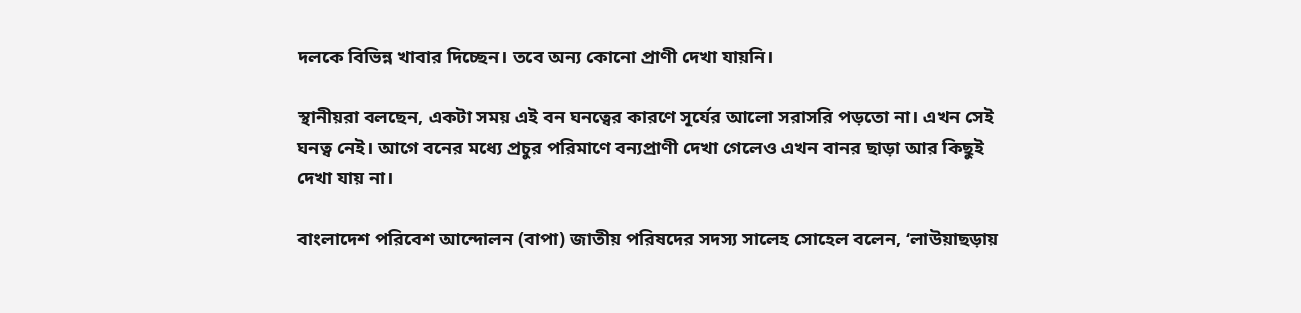দলকে বিভিন্ন খাবার দিচ্ছেন। তবে অন্য কোনো প্রাণী দেখা যায়নি।

স্থানীয়রা বলছেন, একটা সময় এই বন ঘনত্বের কারণে সূর্যের আলো সরাসরি পড়তো না। এখন সেই ঘনত্ব নেই। আগে বনের মধ্যে প্রচুর পরিমাণে বন্যপ্রাণী দেখা গেলেও এখন বানর ছাড়া আর কিছুই দেখা যায় না।

বাংলাদেশ পরিবেশ আন্দোলন (বাপা) জাতীয় পরিষদের সদস্য সালেহ সোহেল বলেন, ‘লাউয়াছড়ায়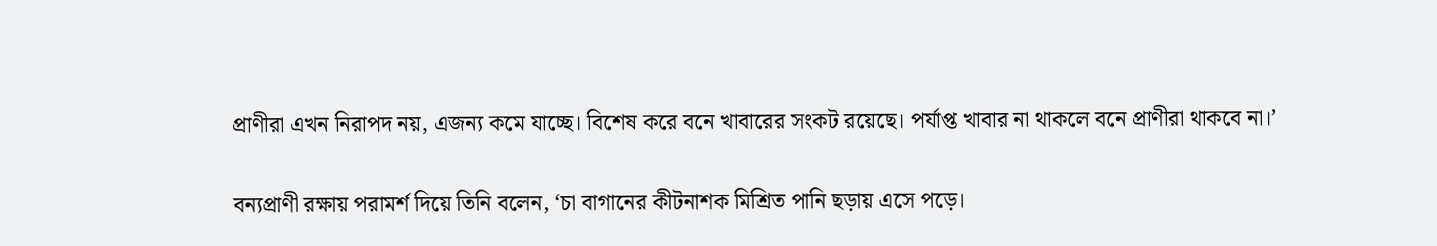প্রাণীরা এখন নিরাপদ নয়, এজন্য কমে যাচ্ছে। বিশেষ করে বনে খাবারের সংকট রয়েছে। পর্যাপ্ত খাবার না থাকলে বনে প্রাণীরা থাকবে না।’

বন্যপ্রাণী রক্ষায় পরামর্শ দিয়ে তিনি বলেন, ‘চা বাগানের কীটনাশক মিশ্রিত পানি ছড়ায় এসে পড়ে।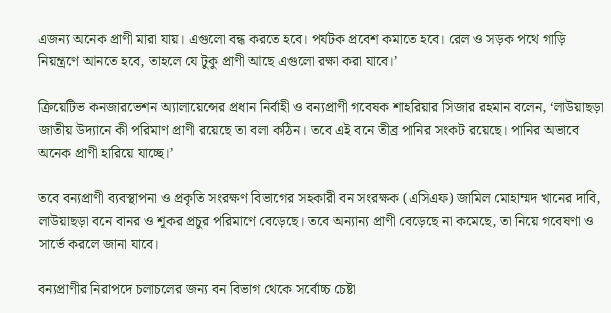এজন্য অনেক প্রাণী মারা যায়। এগুলো বন্ধ করতে হবে। পর্যটক প্রবেশ কমাতে হবে। রেল ও সড়ক পথে গাড়ি নিয়ন্ত্রণে আনতে হবে, তাহলে যে টুকু প্রাণী আছে এগুলো রক্ষা করা যাবে।’

ক্রিয়েটিভ কনজারভেশন অ্যালায়েন্সের প্রধান নির্বাহী ও বন্যপ্রাণী গবেষক শাহরিয়ার সিজার রহমান বলেন, ‘লাউয়াছড়া জাতীয় উদ্যানে কী পরিমাণ প্রাণী রয়েছে তা বলা কঠিন। তবে এই বনে তীব্র পানির সংকট রয়েছে। পানির অভাবে অনেক প্রাণী হারিয়ে যাচ্ছে।’

তবে বন্যপ্রাণী ব্যবস্থাপনা ও প্রকৃতি সংরক্ষণ বিভাগের সহকারী বন সংরক্ষক (এসিএফ) জামিল মোহাম্মদ খানের দাবি, লাউয়াছড়া বনে বানর ও শূকর প্রচুর পরিমাণে বেড়েছে। তবে অন্যান্য প্রাণী বেড়েছে না কমেছে, তা নিয়ে গবেষণা ও সার্ভে করলে জানা যাবে।

বন্যপ্রাণীর নিরাপদে চলাচলের জন্য বন বিভাগ থেকে সর্বোচ্চ চেষ্টা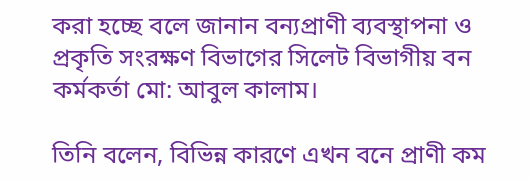করা হচ্ছে বলে জানান বন্যপ্রাণী ব্যবস্থাপনা ও প্রকৃতি সংরক্ষণ বিভাগের সিলেট বিভাগীয় বন কর্মকর্তা মো: আবুল কালাম।

তিনি বলেন, বিভিন্ন কারণে এখন বনে প্রাণী কম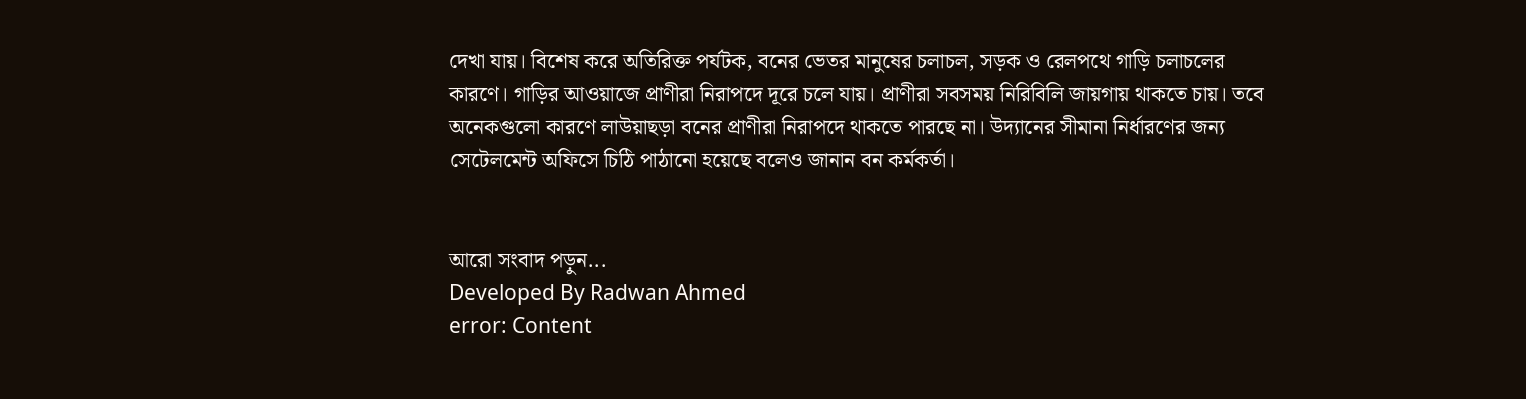দেখা যায়। বিশেষ করে অতিরিক্ত পর্যটক, বনের ভেতর মানুষের চলাচল, সড়ক ও রেলপথে গাড়ি চলাচলের কারণে। গাড়ির আওয়াজে প্রাণীরা নিরাপদে দূরে চলে যায়। প্রাণীরা সবসময় নিরিবিলি জায়গায় থাকতে চায়। তবে অনেকগুলো কারণে লাউয়াছড়া বনের প্রাণীরা নিরাপদে থাকতে পারছে না। উদ্যানের সীমানা নির্ধারণের জন্য সেটেলমেন্ট অফিসে চিঠি পাঠানো হয়েছে বলেও জানান বন কর্মকর্তা।


আরো সংবাদ পড়ুন...
Developed By Radwan Ahmed
error: Content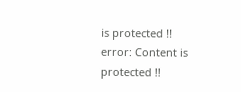is protected !!
error: Content is protected !!